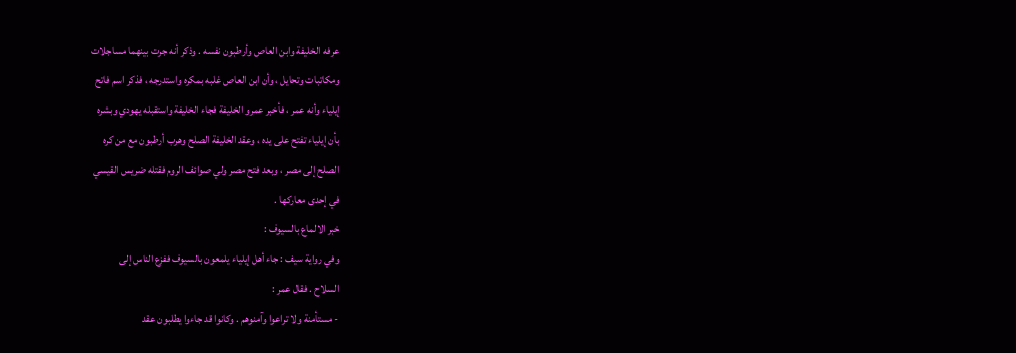عرفه الخليفة وابن العاص وأرطبون نفسه . وذكر أنه جرت بينهما مساجلات
ومكاتبات وتحايل ، وأن ابن العاص غلبه بمكره واستدرجه ، فذكر اسم فاتح
إيلياء وأنه عمر ، فأخبر عمرو الخليفة فجاء الخليفة واستقبله يهودي وبشره
بأن إيلياء تفتح على يده ، وعقد الخليفة الصلح وهرب أرطبون مع من كره
الصلح إلى مصر ، وبعد فتح مصر ولي صوائف الروم فقتله ضريس القيسي
في إحدى معاركها .
خبر الالماع بالسيوف :
وفي رواية سيف : جاء أهل إيلياء يلمعون بالسيوف ففزع الناس إلى
السلاح . فقال عمر :
- مستأمنة ولا تراعوا وآمنوهم . وكانوا قد جاءوا يطلبون عقد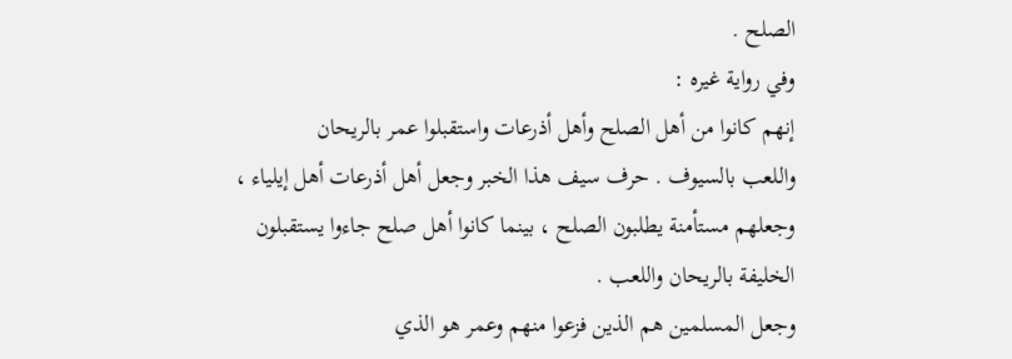الصلح .
وفي رواية غيره :
إنهم كانوا من أهل الصلح وأهل أذرعات واستقبلوا عمر بالريحان
واللعب بالسيوف . حرف سيف هذا الخبر وجعل أهل أذرعات أهل إيلياء ،
وجعلهم مستأمنة يطلبون الصلح ، بينما كانوا أهل صلح جاءوا يستقبلون
الخليفة بالريحان واللعب .
وجعل المسلمين هم الذين فزعوا منهم وعمر هو الذي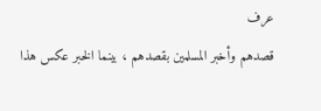عرف
قصدهم وأخبر المسلمين بقصدهم ، بينما الخبر عكس هذا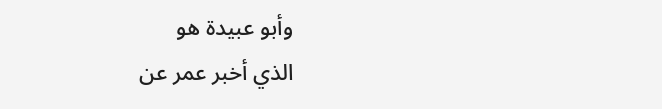وأبو عبيدة هو
الذي أخبر عمر عن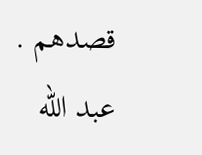قصدهم .
عبد الله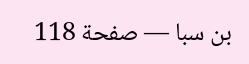بن سبا — صفحة 118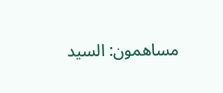مساهمون: السيد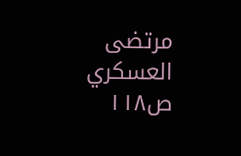مرتضى العسكري
ص١١٨